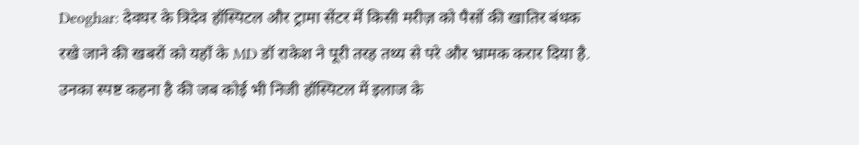Deoghar: देवघर के त्रिदेव हॉस्पिटल और ट्रामा सेंटर में किसी मरीज़ को पैसों की खातिर बंधक रखे जाने की खबरों को यहाँ के MD डॉ राकेश ने पूरी तरह तथ्य से परे और भ्रामक करार दिया है. उनका स्पष्ट कहना है की जब कोई भी निजी हॉस्पिटल में इलाज के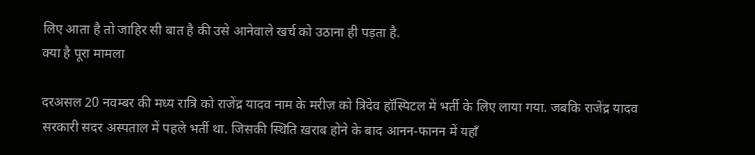लिए आता है तो जाहिर सी बात है की उसे आनेवाले खर्च को उठाना ही पड़ता है.
क्या है पूरा मामला

दरअसल 20 नवम्बर की मध्य रात्रि को राजेंद्र यादव नाम के मरीज़ को त्रिदेव हॉस्पिटल में भर्ती के लिए लाया गया. जबकि राजेंद्र यादव सरकारी सदर अस्पताल में पहले भर्ती था. जिसकी स्थिति ख़राब होने के बाद आनन-फानन में यहाँ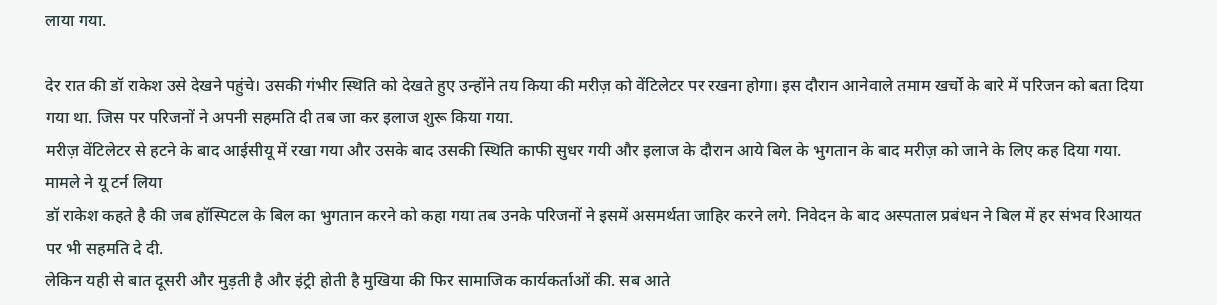लाया गया.

देर रात की डॉ राकेश उसे देखने पहुंचे। उसकी गंभीर स्थिति को देखते हुए उन्होंने तय किया की मरीज़ को वेंटिलेटर पर रखना होगा। इस दौरान आनेवाले तमाम खर्चो के बारे में परिजन को बता दिया गया था. जिस पर परिजनों ने अपनी सहमति दी तब जा कर इलाज शुरू किया गया.
मरीज़ वेंटिलेटर से हटने के बाद आईसीयू में रखा गया और उसके बाद उसकी स्थिति काफी सुधर गयी और इलाज के दौरान आये बिल के भुगतान के बाद मरीज़ को जाने के लिए कह दिया गया.
मामले ने यू टर्न लिया
डॉ राकेश कहते है की जब हॉस्पिटल के बिल का भुगतान करने को कहा गया तब उनके परिजनों ने इसमें असमर्थता जाहिर करने लगे. निवेदन के बाद अस्पताल प्रबंधन ने बिल में हर संभव रिआयत पर भी सहमति दे दी.
लेकिन यही से बात दूसरी और मुड़ती है और इंट्री होती है मुखिया की फिर सामाजिक कार्यकर्ताओं की. सब आते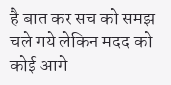है बात कर सच को समझ चले गये लेकिन मदद को कोई आगे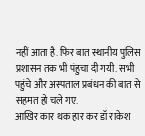नहीं आता है. फिर बात स्थानीय पुलिस प्रशासन तक भी पंहुचा दी गयी. सभी पहुंचे और अस्पताल प्रबंधन की बात से सहमत हो चले गए.
आखिर कार थक हार कर डॉ राकेश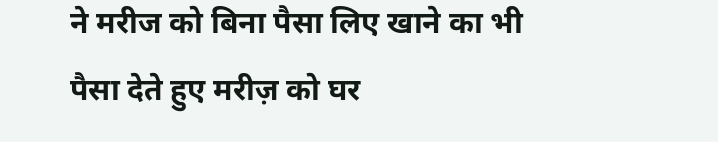ने मरीज को बिना पैसा लिए खाने का भी पैसा देते हुए मरीज़ को घर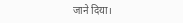जाने दिया।